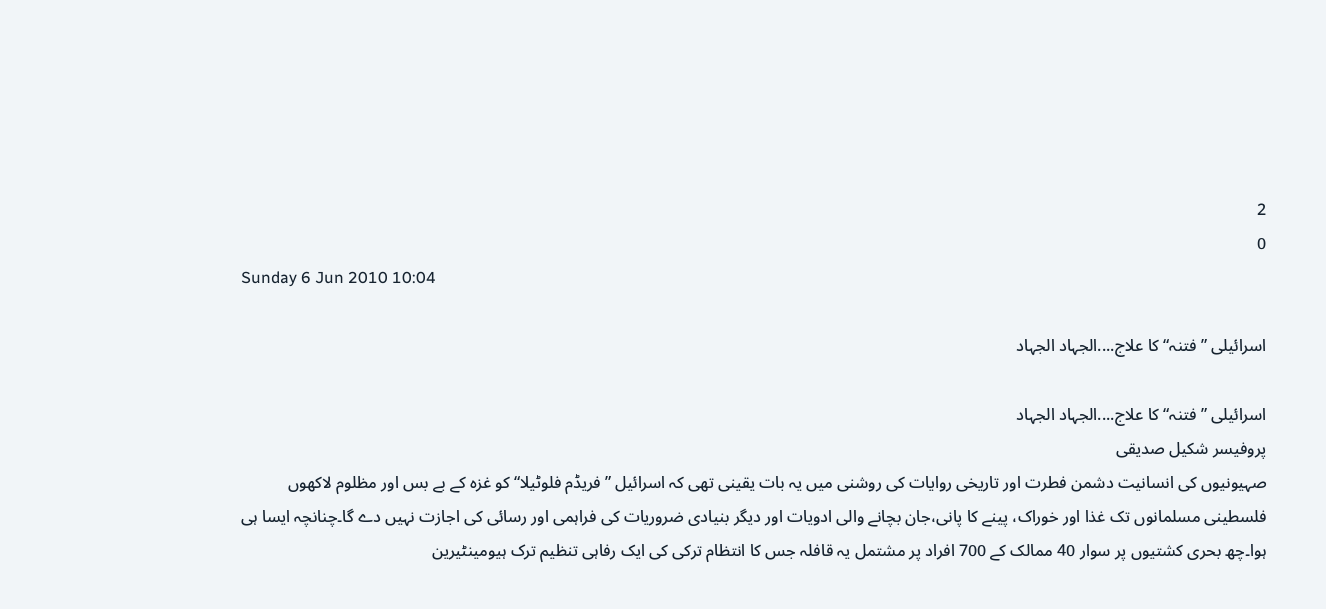2
0
Sunday 6 Jun 2010 10:04

اسرائیلی ”فتنہ“ کا علاج....الجہاد الجہاد

اسرائیلی ”فتنہ“ کا علاج....الجہاد الجہاد
پروفیسر شکیل صدیقی
صہیونیوں کی انسانیت دشمن فطرت اور تاریخی روایات کی روشنی میں یہ بات یقینی تھی کہ اسرائیل ”فریڈم فلوٹیلا“ کو غزہ کے بے بس اور مظلوم لاکھوں فلسطینی مسلمانوں تک غذا اور خوراک، پینے کا پانی،جان بچانے والی ادویات اور دیگر بنیادی ضروریات کی فراہمی اور رسائی کی اجازت نہیں دے گا۔چنانچہ ایسا ہی ہوا۔چھ بحری کشتیوں پر سوار 40 ممالک کے 700 افراد پر مشتمل یہ قافلہ جس کا انتظام ترکی کی ایک رفاہی تنظیم ترک ہیومینٹیرین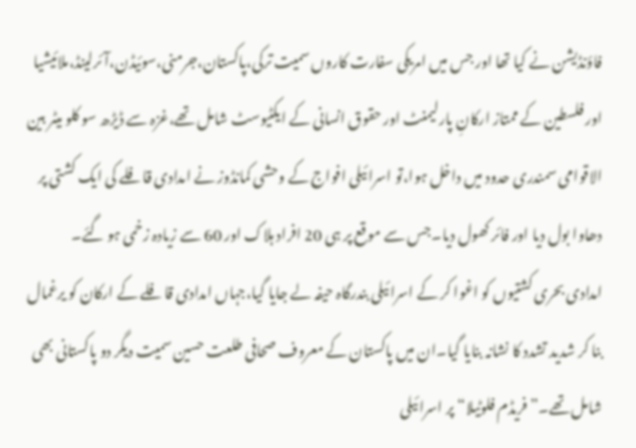فاؤنڈیشن نے کیا تھا اور جس میں امریکی سفارت کاروں سمیت ترکی،پاکستان،جرمنی،سوئیڈن،آئرلینڈ،ملائیشیا اور فلسطین کے ممتاز ارکانِ پارلیمنٹ اور حقوق انسانی کے ایکٹیوسٹ شامل تھے،غزہ سے ڈیڑھ سو کلو میٹر بین الاقوامی سمندری حدود میں داخل ہوا،تو اسرائیلی افواج کے وحشی کمانڈوز نے امدادی قافلے کی ایک کشتی پر دھاوا بول دیا اور فائر کھول دیا۔جس سے موقع پر ہی 20 افراد ہلاک اور 60 سے زیادہ زخمی ہو گئے۔
امدادی بحری کشتیوں کو اغوا کر کے اسرائیلی بندرگاہ حیفہ لے جایا گیا،جہاں امدادی قافلے کے ارکان کو یرغمال بنا کر شدید تشدد کا نشانہ بنایا گیا۔ان میں پاکستان کے معروف صحافی طلعت حسین سمیت دیگر دو پاکستانی بھی شامل تھے۔”فریڈم فلوٹیلا“ پر اسرائیلی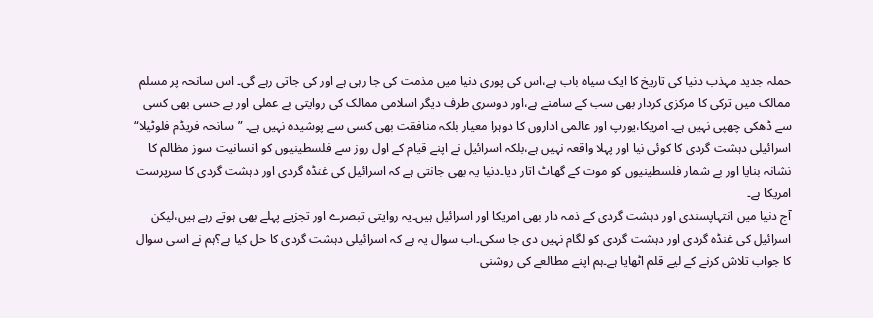حملہ جدید مہذب دنیا کی تاریخ کا ایک سیاہ باب ہے،اس کی پوری دنیا میں مذمت کی جا رہی ہے اور کی جاتی رہے گی۔ اس سانحہ پر مسلم ممالک میں ترکی کا مرکزی کردار بھی سب کے سامنے ہے،اور دوسری طرف دیگر اسلامی ممالک کی روایتی بے عملی اور بے حسی بھی کسی سے ڈھکی چھپی نہیں ہے۔ امریکا،یورپ اور عالمی اداروں کا دوہرا معیار بلکہ منافقت بھی کسی سے پوشیدہ نہیں ہے۔ ”سانحہ فریڈم فلوٹیلا“ اسرائیلی دہشت گردی کا کوئی نیا اور پہلا واقعہ نہیں ہے،بلکہ اسرائیل نے اپنے قیام کے اول روز سے فلسطینیوں کو انسانیت سوز مظالم کا نشانہ بنایا اور بے شمار فلسطینیوں کو موت کے گھاٹ اتار دیا۔دنیا یہ بھی جانتی ہے کہ اسرائیل کی غنڈہ گردی اور دہشت گردی کا سرپرست امریکا ہے۔
آج دنیا میں انتہاپسندی اور دہشت گردی کے ذمہ دار بھی امریکا اور اسرائیل ہیں۔یہ روایتی تبصرے اور تجزیے پہلے بھی ہوتے رہے ہیں،لیکن اسرائیل کی غنڈہ گردی اور دہشت گردی کو لگام نہیں دی جا سکی۔اب سوال یہ ہے کہ اسرائیلی دہشت گردی کا حل کیا ہے؟ہم نے اسی سوال کا جواب تلاش کرنے کے لیے قلم اٹھایا ہے۔ہم اپنے مطالعے کی روشنی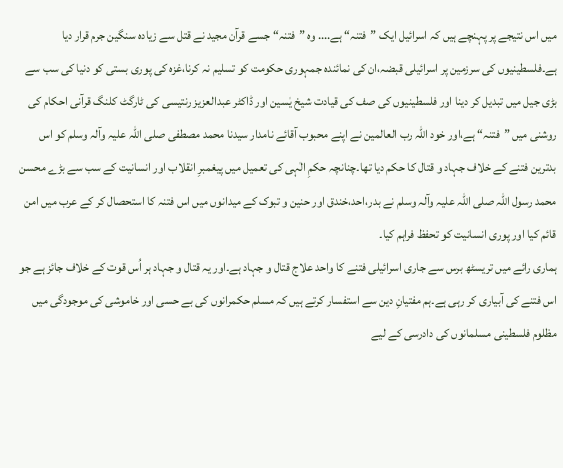میں اس نتیجے پر پہنچے ہیں کہ اسرائیل ایک ”فتنہ“ ہے.... وہ ”فتنہ“ جسے قرآن مجید نے قتل سے زیادہ سنگین جرم قرار دیا ہے۔فلسطینیوں کی سرزمین پر اسرائیلی قبضہ،ان کی نمائندہ جمہوری حکومت کو تسلیم نہ کرنا،غزہ کی پوری بستی کو دنیا کی سب سے بڑی جیل میں تبدیل کر دینا اور فلسطینیوں کی صف کی قیادت شیخ یٰسین اور ڈاکٹر عبدالعزیز رنتیسی کی ٹارگٹ کلنگ قرآنی احکام کی روشنی میں ”فتنہ“ ہے،اور خود اللہ رب العالمین نے اپنے محبوب آقائے نامدار سیدنا محمد مصطفی صلی اللہ علیہ وآلہ وسلم کو اس بدترین فتنے کے خلاف جہاد و قتال کا حکم دیا تھا۔چنانچہ حکمِ الٰہی کی تعمیل میں پیغمبرِ انقلاب اور انسانیت کے سب سے بڑے محسن محمد رسول اللہ صلی اللہ علیہ وآلہ وسلم نے بدر،احد،خندق اور حنین و تبوک کے میدانوں میں اس فتنہ کا استحصال کر کے عرب میں امن قائم کیا اور پوری انسانیت کو تحفظ فراہم کیا۔
ہماری رائے میں تریسٹھ برس سے جاری اسرائیلی فتنے کا واحد علاج قتال و جہاد ہے۔اور یہ قتال و جہاد ہر اُس قوت کے خلاف جائز ہے جو اس فتنے کی آبیاری کر رہی ہے۔ہم مفتیانِ دین سے استفسار کرتے ہیں کہ مسلم حکمرانوں کی بے حسی اور خاموشی کی موجودگی میں مظلوم فلسطینی مسلمانوں کی دادرسی کے لیے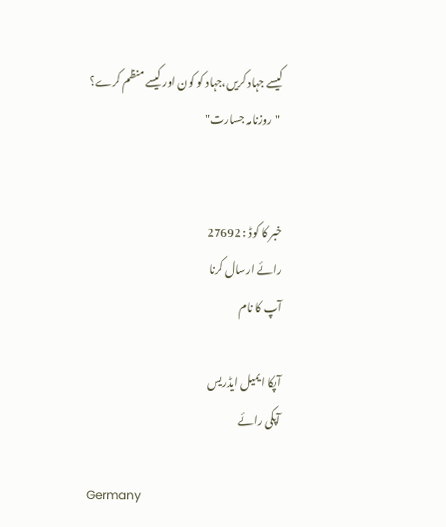کیسے جہاد کریں،جہاد کو کون اور کیسے منظم کرے؟
 "روزنامہ جسارت"


خبر کا کوڈ : 27692
رائے ارسال کرنا
آپ کا نام

آپکا ایمیل ایڈریس
آپکی رائے

Germany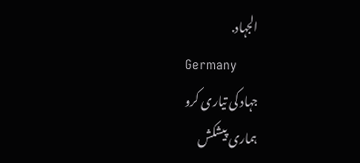الجہاد.
Germany
جہاد کی تیاری کرو
ہماری پیشکش